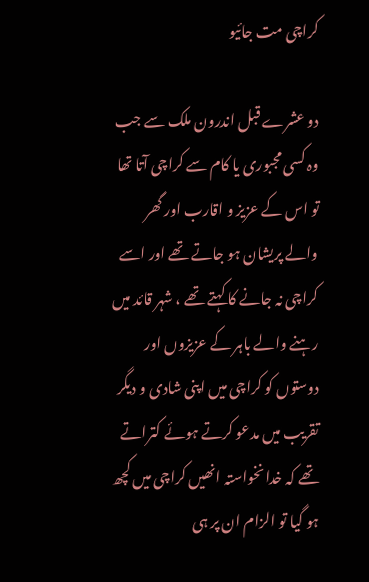کراچی مت جائیو

دو عشرے قبل اندرون ملک سے جب وہ کسی مجبوری یا کام سے کراچی آتا تھا تو اس کے عزیز و اقارب اور گھر والے پریشان ہو جاتے تھے اور اسے کراچی نہ جانے کا کہتے تھے ، شہر قائد میں رہنے والے باہر کے عزیزوں اور دوستوں کو کراچی میں اپنی شادی و دیگر تقریب میں مدعو کرتے ہوئے کتراتے تھے کہ خدا نخواستہ انھیں کراچی میں کچھ ہو گیا تو الزام ان پر ہی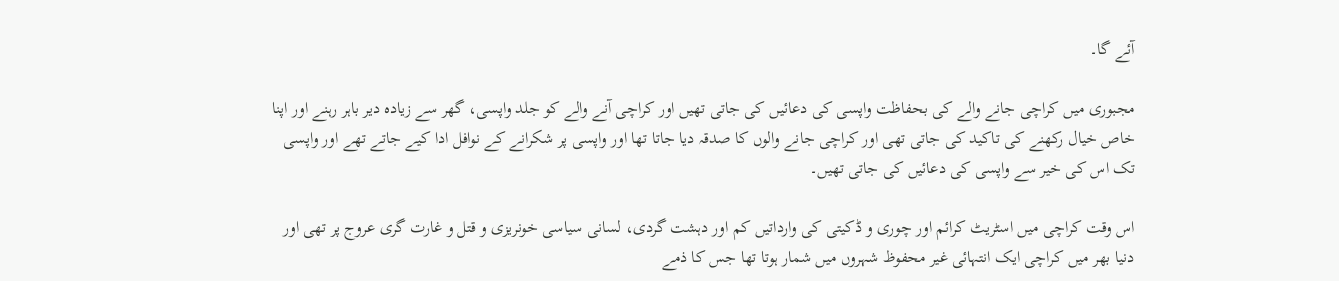آئے گا۔

مجبوری میں کراچی جانے والے کی بحفاظت واپسی کی دعائیں کی جاتی تھیں اور کراچی آنے والے کو جلد واپسی، گھر سے زیادہ دیر باہر رہنے اور اپنا خاص خیال رکھنے کی تاکید کی جاتی تھی اور کراچی جانے والوں کا صدقہ دیا جاتا تھا اور واپسی پر شکرانے کے نوافل ادا کیے جاتے تھے اور واپسی تک اس کی خیر سے واپسی کی دعائیں کی جاتی تھیں۔

اس وقت کراچی میں اسٹریٹ کرائم اور چوری و ڈکیتی کی وارداتیں کم اور دہشت گردی، لسانی سیاسی خونریزی و قتل و غارت گری عروج پر تھی اور دنیا بھر میں کراچی ایک انتہائی غیر محفوظ شہروں میں شمار ہوتا تھا جس کا ذمے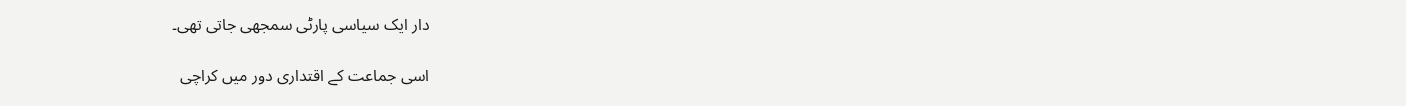دار ایک سیاسی پارٹی سمجھی جاتی تھی۔

اسی جماعت کے اقتداری دور میں کراچی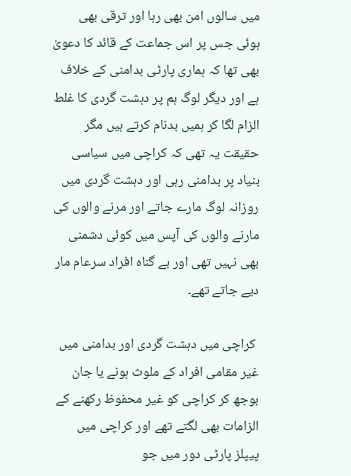میں سالوں امن بھی رہا اور ترقی بھی ہوئی جس پر اس جماعت کے قائد کا دعویٰ بھی تھا کہ ہماری پارٹی بدامنی کے خلاف ہے اور دیگر لوگ ہم پر دہشت گردی کا غلط الزام لگا کر ہمیں بدنام کرتے ہیں مگر حقیقت یہ تھی کہ کراچی میں سیاسی بنیاد پر بدامنی رہی اور دہشت گردی میں روزانہ لوگ مارے جاتے اور مرنے والوں کی مارنے والوں کی آپس میں کوئی دشمنی بھی نہیں تھی اور بے گناہ افراد سرعام مار دیے جاتے تھے۔

 کراچی میں دہشت گردی اور بدامنی میں غیر مقامی افراد کے ملوث ہونے یا جان بوجھ کر کراچی کو غیر محفوظ رکھنے کے الزامات بھی لگتے تھے اور کراچی میں پیپلز پارٹی دور میں جو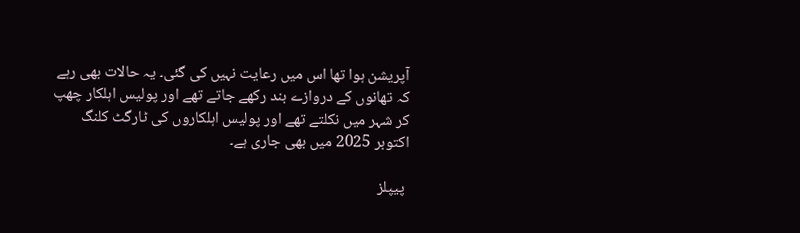آپریشن ہوا تھا اس میں رعایت نہیں کی گئی۔ یہ حالات بھی رہے کہ تھانوں کے دروازے بند رکھے جاتے تھے اور پولیس اہلکار چھپ کر شہر میں نکلتے تھے اور پولیس اہلکاروں کی ٹارگٹ کلنگ اکتوبر 2025 میں بھی جاری ہے۔

 پیپلز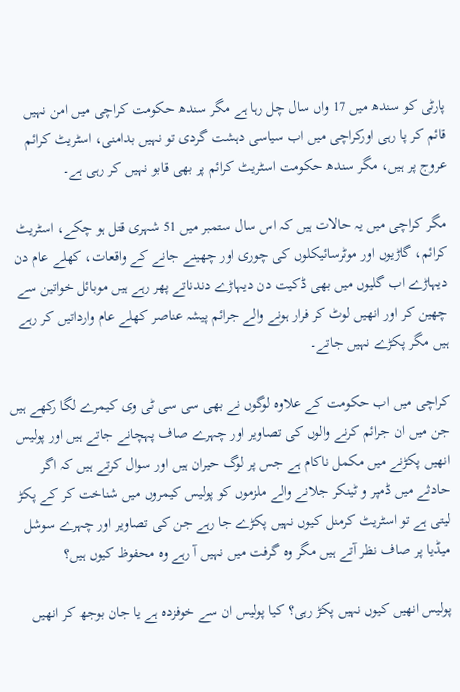پارٹی کو سندھ میں 17 واں سال چل رہا ہے مگر سندھ حکومت کراچی میں امن نہیں قائم کر پا رہی اورکراچی میں اب سیاسی دہشت گردی تو نہیں بدامنی، اسٹریٹ کرائم عروج پر ہیں، مگر سندھ حکومت اسٹریٹ کرائم پر بھی قابو نہیں کر رہی ہے۔

مگر کراچی میں یہ حالات ہیں کہ اس سال ستمبر میں 51 شہری قتل ہو چکے، اسٹریٹ کرائم، گاڑیوں اور موٹرسائیکلوں کی چوری اور چھینے جانے کے واقعات، کھلے عام دن دیہاڑے اب گلیوں میں بھی ڈکیت دن دیہاڑے دندناتے پھر رہے ہیں موبائل خواتین سے چھین کر اور انھیں لوٹ کر فرار ہونے والے جرائم پیشہ عناصر کھلے عام وارداتیں کر رہے ہیں مگر پکڑے نہیں جاتے۔

کراچی میں اب حکومت کے علاوہ لوگوں نے بھی سی سی ٹی وی کیمرے لگا رکھے ہیں جن میں ان جرائم کرنے والوں کی تصاویر اور چہرے صاف پہچانے جاتے ہیں اور پولیس انھیں پکڑنے میں مکمل ناکام ہے جس پر لوگ حیران ہیں اور سوال کرتے ہیں کہ اگر حادثے میں ڈمپر و ٹینکر جلانے والے ملزموں کو پولیس کیمروں میں شناخت کر کے پکڑ لیتی ہے تو اسٹریٹ کرمنل کیوں نہیں پکڑے جا رہے جن کی تصاویر اور چہرے سوشل میڈیا پر صاف نظر آتے ہیں مگر وہ گرفت میں نہیں آ رہے وہ محفوظ کیوں ہیں؟

پولیس انھیں کیوں نہیں پکڑ رہی؟ کیا پولیس ان سے خوفزدہ ہے یا جان بوجھ کر انھیں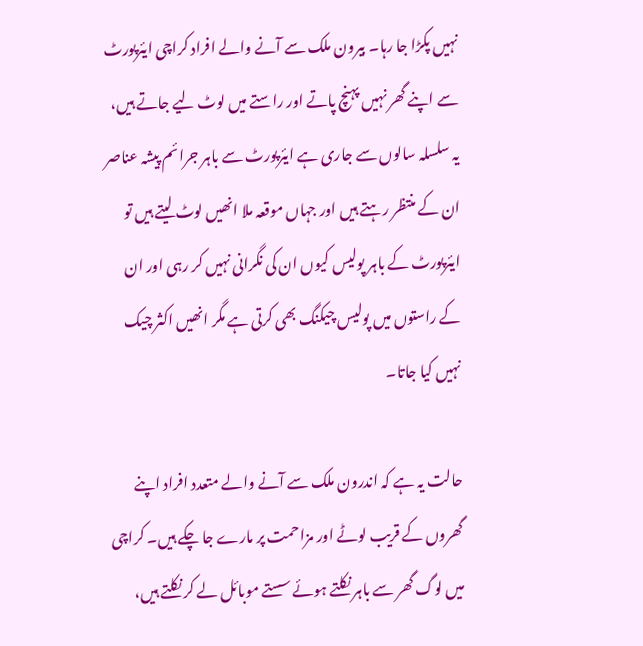نہیں پکڑا جا رہا۔ بیرون ملک سے آنے والے افراد کراچی ایئرپورٹ سے اپنے گھر نہیں پہنچ پاتے اور راستے میں لوٹ لیے جاتے ہیں، یہ سلسلہ سالوں سے جاری ہے ایئرپورٹ سے باہر جرائم پیشہ عناصر ان کے منتظر رہتے ہیں اور جہاں موقعہ ملا انھیں لوٹ لیتے ہیں تو ایئرپورٹ کے باہر پولیس کیوں ان کی نگرانی نہیں کر رہی اور ان کے راستوں میں پولیس چیکنگ بھی کرتی ہے مگر انھیں اکثر چیک نہیں کیا جاتا۔

حالت یہ ہے کہ اندرون ملک سے آنے والے متعدد افراد اپنے گھروں کے قریب لوٹے اور مزاحمت پر مارے جا چکے ہیں۔ کراچی میں لوگ گھر سے باہر نکلتے ہوئے سستے موبائل لے کر نکلتے ہیں،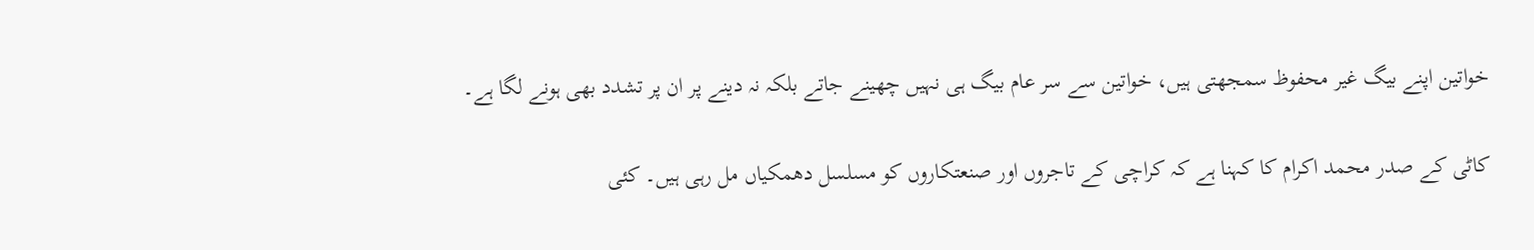خواتین اپنے بیگ غیر محفوظ سمجھتی ہیں، خواتین سے سر عام بیگ ہی نہیں چھینے جاتے بلکہ نہ دینے پر ان پر تشدد بھی ہونے لگا ہے۔

کاٹی کے صدر محمد اکرام کا کہنا ہے کہ کراچی کے تاجروں اور صنعتکاروں کو مسلسل دھمکیاں مل رہی ہیں۔ کئی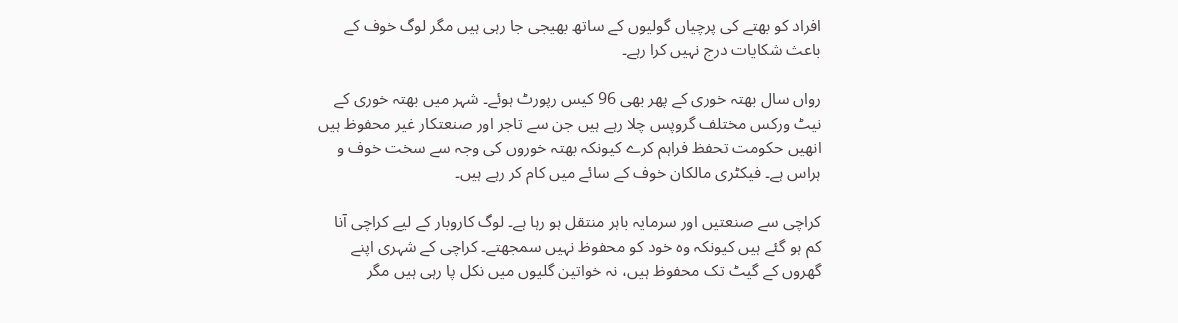افراد کو بھتے کی پرچیاں گولیوں کے ساتھ بھیجی جا رہی ہیں مگر لوگ خوف کے باعث شکایات درج نہیں کرا رہے۔

رواں سال بھتہ خوری کے پھر بھی 96 کیس رپورٹ ہوئے۔ شہر میں بھتہ خوری کے نیٹ ورکس مختلف گروپس چلا رہے ہیں جن سے تاجر اور صنعتکار غیر محفوظ ہیں انھیں حکومت تحفظ فراہم کرے کیونکہ بھتہ خوروں کی وجہ سے سخت خوف و ہراس ہے۔ فیکٹری مالکان خوف کے سائے میں کام کر رہے ہیں۔

کراچی سے صنعتیں اور سرمایہ باہر منتقل ہو رہا ہے۔ لوگ کاروبار کے لیے کراچی آنا کم ہو گئے ہیں کیونکہ وہ خود کو محفوظ نہیں سمجھتے۔ کراچی کے شہری اپنے گھروں کے گیٹ تک محفوظ ہیں، نہ خواتین گلیوں میں نکل پا رہی ہیں مگر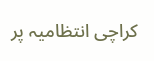کراچی انتظامیہ پر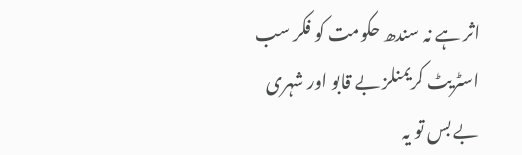اثر ہے نہ سندھ حکومت کو فکر سب اسٹریٹ کریمنلز بے قابو اور شہری بے بس تو یہ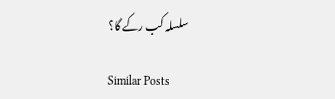سلسلہ کب رکے گا؟

Similar Posts